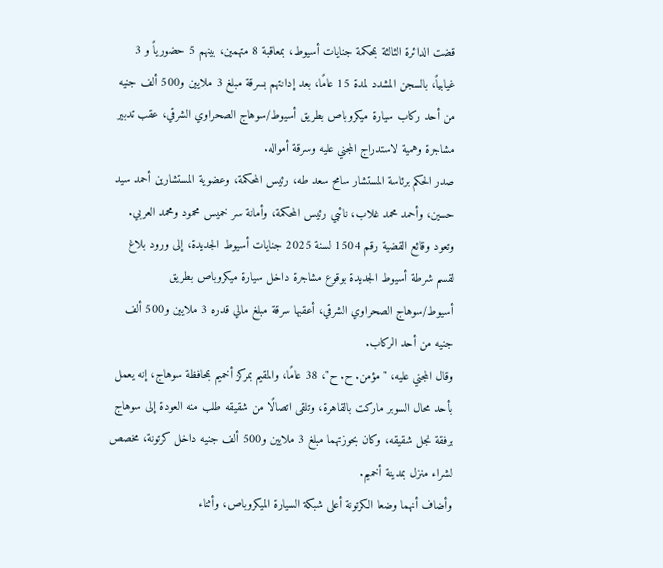قضت الدائرة الثالثة بمحكمة جنايات أسيوط، بمعاقبة 8 متهمين، بينهم 5 حضورياً و 3 غيابياً، بالسجن المشدد لمدة 15 عامًا، بعد إدانتهم بسرقة مبلغ 3 ملايين و500 ألف جنيه من أحد ركاب سيارة ميكروباص بطريق أسيوط/سوهاج الصحراوي الشرقي، عقب تدبير مشاجرة وهمية لاستدراج المجني عليه وسرقة أمواله.
صدر الحكم برئاسة المستشار سامح سعد طه، رئيس المحكمة، وعضوية المستشارين أحمد سيد حسين، وأحمد محمد غلاب، نائبي رئيس المحكمة، وأمانة سر خميس محمود ومحمد العربي.
وتعود وقائع القضية رقم 1504 لسنة 2025 جنايات أسيوط الجديدة، إلى ورود بلاغ لقسم شرطة أسيوط الجديدة بوقوع مشاجرة داخل سيارة ميكروباص بطريق أسيوط/سوهاج الصحراوي الشرقي، أعقبها سرقة مبلغ مالي قدره 3 ملايين و500 ألف جنيه من أحد الركاب.
وقال المجني عليه، "مؤمن. ح. ح"، 38 عامًا، والمقيم بمركز أخميم بمحافظة سوهاج، إنه يعمل بأحد محال السوبر ماركت بالقاهرة، وتلقى اتصالًا من شقيقه طلب منه العودة إلى سوهاج برفقة نجل شقيقه، وكان بحوزتهما مبلغ 3 ملايين و500 ألف جنيه داخل كرتونة، مخصص لشراء منزل بمدينة أخميم.
وأضاف أنهما وضعا الكرتونة أعلى شبكة السيارة الميكروباص، وأثناء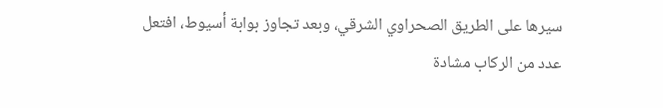سيرها على الطريق الصحراوي الشرقي، وبعد تجاوز بوابة أسيوط، افتعل عدد من الركاب مشادة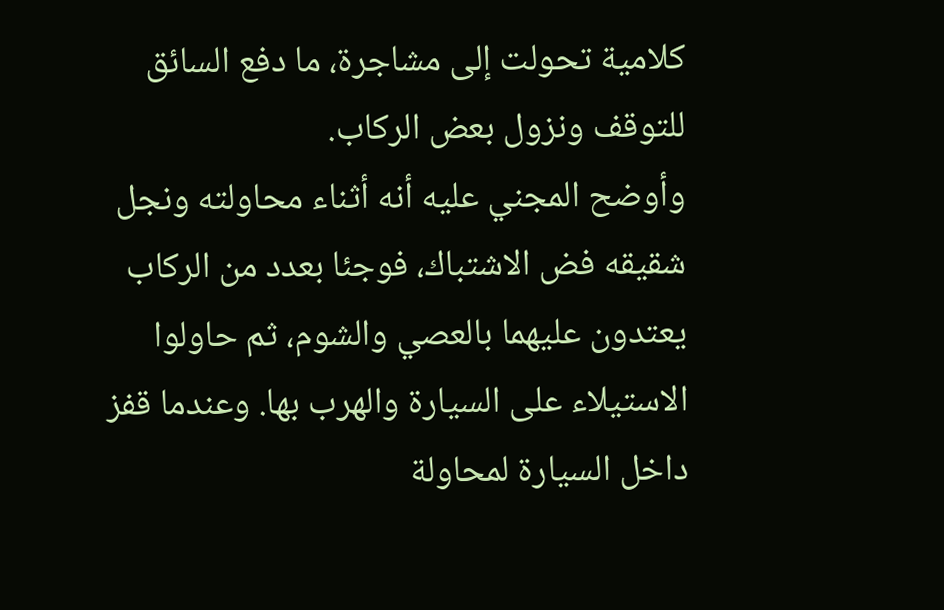كلامية تحولت إلى مشاجرة، ما دفع السائق للتوقف ونزول بعض الركاب.
وأوضح المجني عليه أنه أثناء محاولته ونجل شقيقه فض الاشتباك، فوجئا بعدد من الركاب يعتدون عليهما بالعصي والشوم، ثم حاولوا الاستيلاء على السيارة والهرب بها. وعندما قفز داخل السيارة لمحاولة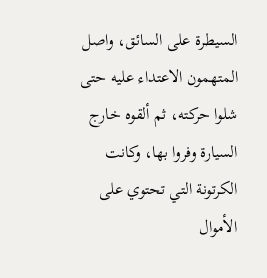السيطرة على السائق، واصل المتهمون الاعتداء عليه حتى شلوا حركته، ثم ألقوه خارج السيارة وفروا بها، وكانت الكرتونة التي تحتوي على الأموال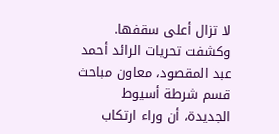لا تزال أعلى سقفها.
وكشفت تحريات الرائد أحمد عبد المقصود، معاون مباحث قسم شرطة أسيوط الجديدة، أن وراء ارتكاب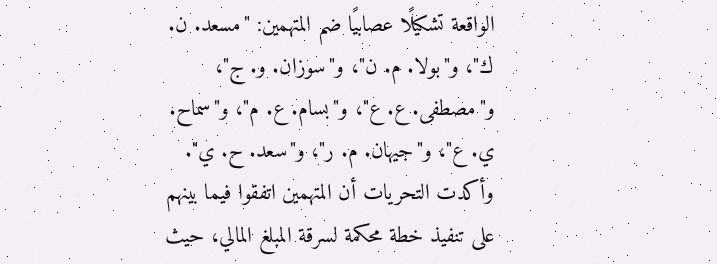الواقعة تشكيلًا عصابيًا ضم المتهمين: "مسعد. ن. ك"، و"بولا. م. ن"، و"سوزان. و. ج"، و"مصطفى. ع. ع"، و"بسام. ع. م"، و"سماح. ي. ع"، و"جيهان. م. ر"، و"سعد. ح. ي".
وأكدت التحريات أن المتهمين اتفقوا فيما بينهم على تنفيذ خطة محكمة لسرقة المبلغ المالي، حيث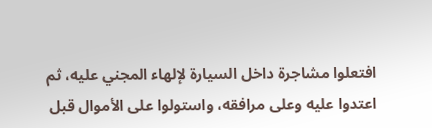افتعلوا مشاجرة داخل السيارة لإلهاء المجني عليه، ثم اعتدوا عليه وعلى مرافقه، واستولوا على الأموال قبل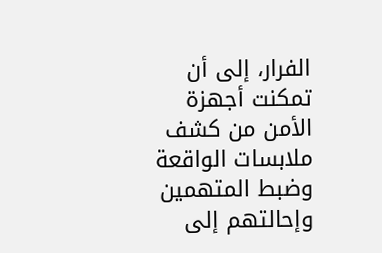الفرار، إلى أن تمكنت أجهزة الأمن من كشف ملابسات الواقعة وضبط المتهمين وإحالتهم إلى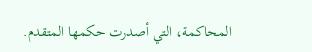المحاكمة، التي أصدرت حكمها المتقدم.